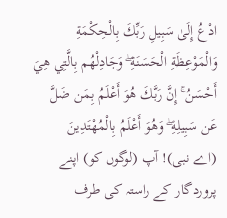ادْعُ إِلَىٰ سَبِيلِ رَبِّكَ بِالْحِكْمَةِ وَالْمَوْعِظَةِ الْحَسَنَةِ ۖ وَجَادِلْهُم بِالَّتِي هِيَ أَحْسَنُ ۚ إِنَّ رَبَّكَ هُوَ أَعْلَمُ بِمَن ضَلَّ عَن سَبِيلِهِ ۖ وَهُوَ أَعْلَمُ بِالْمُهْتَدِينَ
(اے نبی)! آپ (لوگوں کو) اپنے پروردگار کے راستہ کی طرف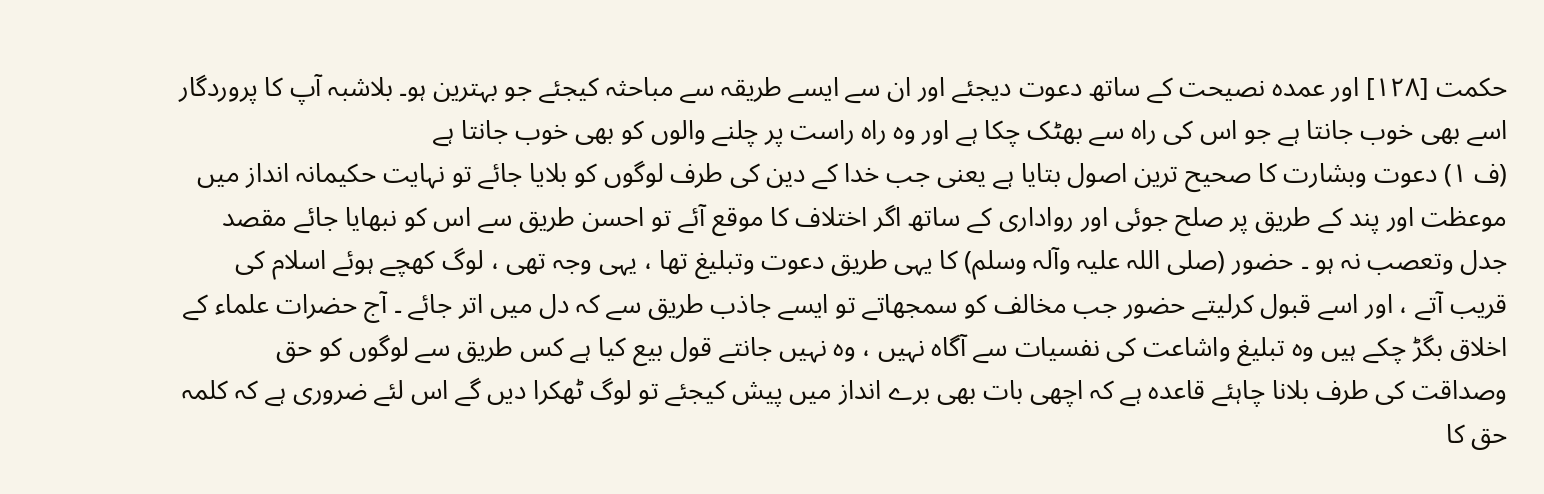حکمت [١٢٨] اور عمدہ نصیحت کے ساتھ دعوت دیجئے اور ان سے ایسے طریقہ سے مباحثہ کیجئے جو بہترین ہو۔ بلاشبہ آپ کا پروردگار اسے بھی خوب جانتا ہے جو اس کی راہ سے بھٹک چکا ہے اور وہ راہ راست پر چلنے والوں کو بھی خوب جانتا ہے
(ف ١) دعوت وبشارت کا صحیح ترین اصول بتایا ہے یعنی جب خدا کے دین کی طرف لوگوں کو بلایا جائے تو نہایت حکیمانہ انداز میں موعظت اور پند کے طریق پر صلح جوئی اور رواداری کے ساتھ اگر اختلاف کا موقع آئے تو احسن طریق سے اس کو نبھایا جائے مقصد جدل وتعصب نہ ہو ۔ حضور (صلی اللہ علیہ وآلہ وسلم) کا یہی طریق دعوت وتبلیغ تھا ، یہی وجہ تھی ، لوگ کھچے ہوئے اسلام کی قریب آتے ، اور اسے قبول کرلیتے حضور جب مخالف کو سمجھاتے تو ایسے جاذب طریق سے کہ دل میں اتر جائے ۔ آج حضرات علماء کے اخلاق بگڑ چکے ہیں وہ تبلیغ واشاعت کی نفسیات سے آگاہ نہیں ، وہ نہیں جانتے قول بیع کیا ہے کس طریق سے لوگوں کو حق وصداقت کی طرف بلانا چاہئے قاعدہ ہے کہ اچھی بات بھی برے انداز میں پیش کیجئے تو لوگ ٹھکرا دیں گے اس لئے ضروری ہے کہ کلمہ حق کا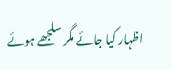اظہار کیا جائے مگر سلجھے ہوئے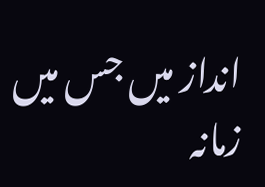انداز میں جس میں زمانہ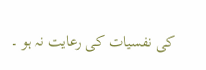کی نفسیات کی رعایت نہ ہو ۔